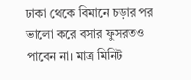ঢাকা থেকে বিমানে চড়ার পর ভালো করে বসার ফুসরতও পাবেন না। মাত্র মিনিট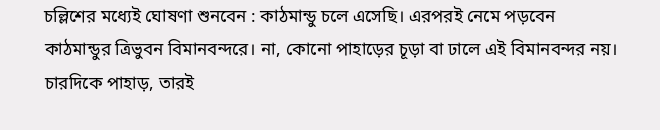চল্লিশের মধ্যেই ঘোষণা শুনবেন : কাঠমান্ডু চলে এসেছি। এরপরই নেমে পড়বেন কাঠমান্ডুর ত্রিভুবন বিমানবন্দরে। না, কোনো পাহাড়ের চূড়া বা ঢালে এই বিমানবন্দর নয়। চারদিকে পাহাড়, তারই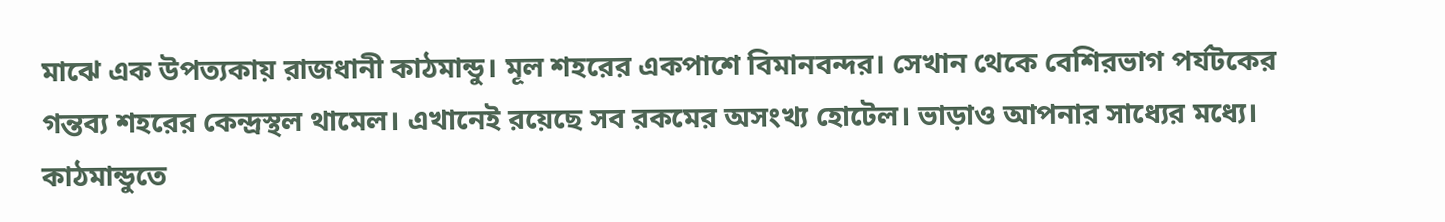মাঝে এক উপত্যকায় রাজধানী কাঠমান্ডু। মূল শহরের একপাশে বিমানবন্দর। সেখান থেকে বেশিরভাগ পর্যটকের গন্তব্য শহরের কেন্দ্রস্থল থামেল। এখানেই রয়েছে সব রকমের অসংখ্য হোটেল। ভাড়াও আপনার সাধ্যের মধ্যে। কাঠমান্ডুতে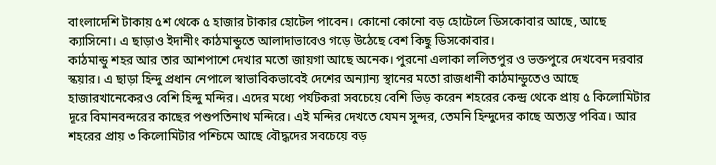বাংলাদেশি টাকায় ৫শ থেকে ৫ হাজার টাকার হোটেল পাবেন। কোনো কোনো বড় হোটেলে ডিসকোবার আছে, আছে ক্যাসিনো। এ ছাড়াও ইদানীং কাঠমান্ডুতে আলাদাভাবেও গড়ে উঠেছে বেশ কিছু ডিসকোবার।
কাঠমান্ডু শহর আর তার আশপাশে দেখার মতো জায়গা আছে অনেক। পুরনো এলাকা ললিতপুর ও ভক্তপুরে দেখবেন দরবার স্কয়ার। এ ছাড়া হিন্দু প্রধান নেপালে স্বাভাবিকভাবেই দেশের অন্যান্য স্থানের মতো রাজধানী কাঠমান্ডুতেও আছে হাজারখানেকেরও বেশি হিন্দু মন্দির। এদের মধ্যে পর্যটকরা সবচেয়ে বেশি ভিড় করেন শহরের কেন্দ্র থেকে প্রায় ৫ কিলোমিটার দূরে বিমানবন্দরের কাছের পশুপতিনাথ মন্দিরে। এই মন্দির দেখতে যেমন সুন্দর, তেমনি হিন্দুদের কাছে অত্যন্ত পবিত্র। আর শহরের প্রায় ৩ কিলোমিটার পশ্চিমে আছে বৌদ্ধদের সবচেয়ে বড়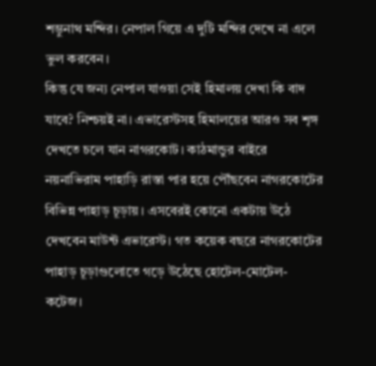শম্ভুনাথ মন্দির। নেপাল গিয়ে এ দুটি মন্দির দেখে না এলে ভুল করবেন।
কিন্তু যে জন্য নেপাল যাওয়া সেই হিমালয় দেখা কি বাদ যাবে? নিশ্চয়ই না। এভারেস্টসহ হিমালয়ের আরও সব শৃঙ্গ দেখতে চলে যান নাগরকোট। কাঠমান্ডুর বাইরে নয়নাভিরাম পাহাড়ি রাস্তা পার হয়ে পৌঁছবেন নাগরকোটের বিভিন্ন পাহাড় চূড়ায়। এসবেরই কোনো একটায় উঠে দেখবেন মাউন্ট এভারেস্ট। গত কয়েক বছরে নাগরকোটের পাহাড় চূড়াগুলোতে গড়ে উঠেছে হোটেল-মোটেল-কটেজ।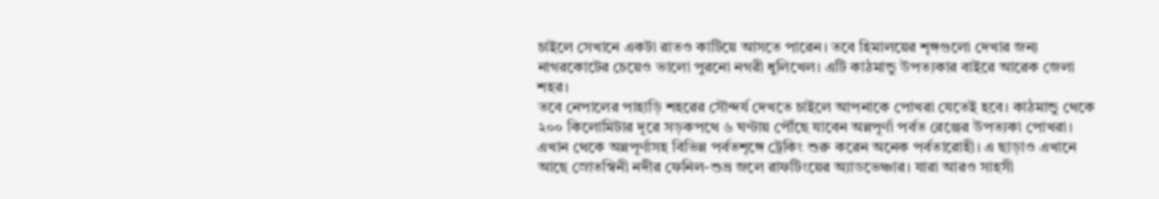চাইলে সেখানে একটা রাতও কাটিয়ে আসতে পারেন। তবে হিমালয়ের শৃঙ্গগুলো দেখার জন্য নাগরকোটের চেয়েও ভালো পুরনো নগরী ধুলিখেল। এটি কাঠমান্ডু উপত্যকার বাইরে আরেক জেলা শহর।
তবে নেপালের পাহাড়ি শহরের সৌন্দর্য দেখতে চাইলে আপনাকে পোখরা যেতেই হবে। কাঠমান্ডু থেকে ২০০ কিলোমিটার দূরে সড়কপথে ৬ ঘণ্টায় পৌঁছে যাবেন অন্নপূর্ণা পর্বত রেঞ্জের উপত্যকা পোখরা। এখান থেকে অন্নপূর্ণাসহ বিভিন্ন পর্বতশৃঙ্গে ট্রেকিং শুরু করেন অনেক পর্বতারোহী। এ ছাড়াও এখানে আছে স্রোতস্বিনী নদীর ফেনিল-শুভ্র জলে রাফটিংয়ের অ্যাডভেঞ্চার। যারা আরও সাহসী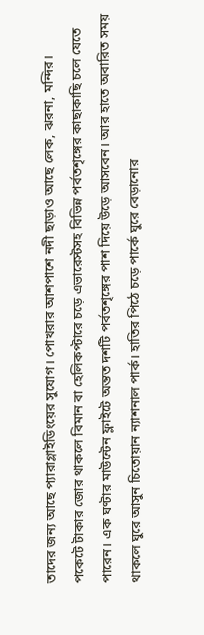তাদের জন্য আছে প্যারাগ্লাইডিংয়ের সুযোগ। পোখরার আশপাশে নদী ছাড়াও আছে লেক, ঝরনা, মন্দির।
পকেটে টাকার জোর থাকলে বিমান বা হেলিকপ্টারে চড়ে এভারেস্টসহ বিভিন্ন পর্বতশৃঙ্গের কাছাকাছি চলে যেতে পারেন। এক ঘণ্টার মাউন্টেন ফ্লাইটে অন্তত দশটি পর্বতশৃঙ্গের পাশ দিয়ে উড়ে আসবেন। আর হাতে অবারিত সময় থাকলে ঘুরে আসুন চিতোয়ান ন্যাশনাল পার্ক। হাতির পিঠে চড়ে পার্কে ঘুরে বেড়ানোর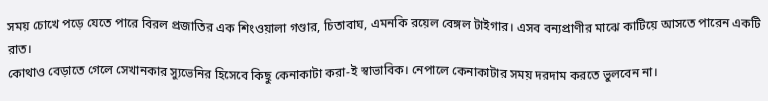সময় চোখে পড়ে যেতে পারে বিরল প্রজাতির এক শিংওয়ালা গণ্ডার, চিতাবাঘ, এমনকি রয়েল বেঙ্গল টাইগার। এসব বন্যপ্রাণীর মাঝে কাটিয়ে আসতে পারেন একটি রাত।
কোথাও বেড়াতে গেলে সেখানকার স্যুভেনির হিসেবে কিছু কেনাকাটা করা-ই স্বাভাবিক। নেপালে কেনাকাটার সময় দরদাম করতে ভুলবেন না।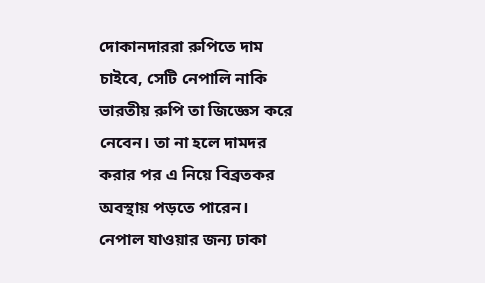দোকানদাররা রুপিতে দাম চাইবে, সেটি নেপালি নাকি ভারতীয় রুপি তা জিজ্ঞেস করে নেবেন। তা না হলে দামদর করার পর এ নিয়ে বিব্রতকর অবস্থায় পড়তে পারেন।
নেপাল যাওয়ার জন্য ঢাকা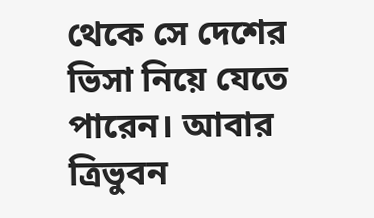থেকে সে দেশের ভিসা নিয়ে যেতে পারেন। আবার ত্রিভুবন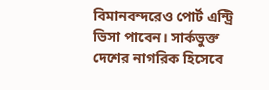বিমানবন্দরেও পোর্ট এন্ট্রি ভিসা পাবেন। সার্কভুক্ত দেশের নাগরিক হিসেবে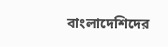বাংলাদেশিদের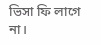ভিসা ফি লাগে না।